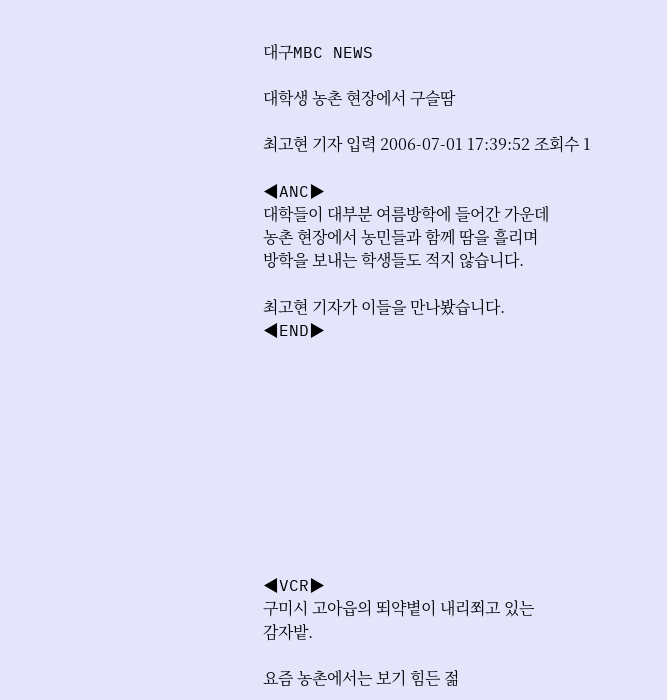대구MBC NEWS

대학생 농촌 현장에서 구슬땀

최고현 기자 입력 2006-07-01 17:39:52 조회수 1

◀ANC▶
대학들이 대부분 여름방학에 들어간 가운데
농촌 현장에서 농민들과 함께 땀을 흘리며
방학을 보내는 학생들도 적지 않습니다.

최고현 기자가 이들을 만나봤습니다.
◀END▶










◀VCR▶
구미시 고아읍의 뙤약볕이 내리쬐고 있는
감자밭.

요즘 농촌에서는 보기 힘든 젊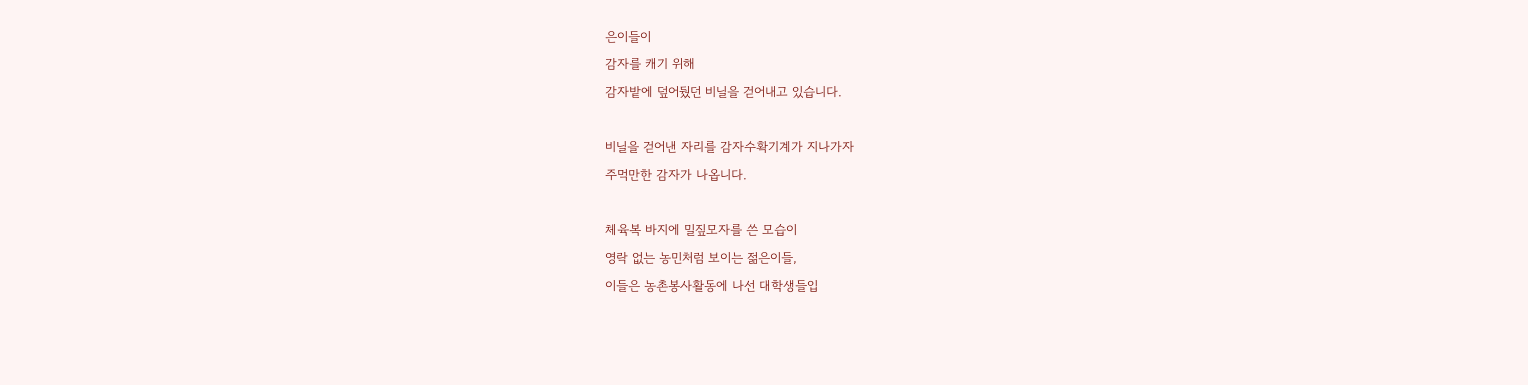은이들이
감자를 캐기 위해
감자밭에 덮어뒀던 비닐을 걷어내고 있습니다.

비닐을 걷어낸 자리를 감자수확기계가 지나가자
주먹만한 감자가 나옵니다.

체육복 바지에 밀짚모자를 쓴 모습이
영락 없는 농민처럼 보이는 젊은이들,
이들은 농촌봉사활동에 나선 대학생들입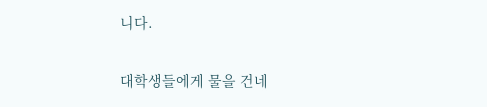니다.

대학생들에게 물을 건네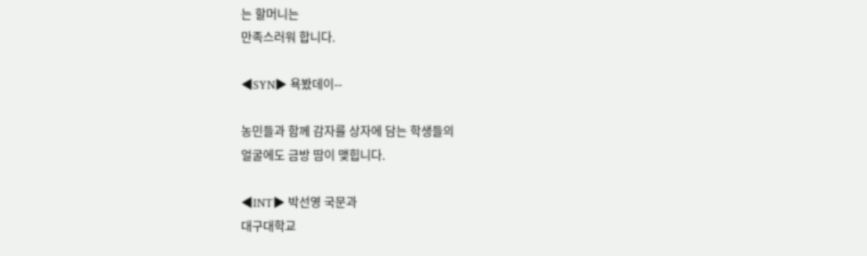는 할머니는
만족스러워 합니다.

◀SYN▶ 욕봤데이--

농민들과 함께 감자를 상자에 담는 학생들의
얼굴에도 금방 땀이 맺힙니다.

◀INT▶ 박선영 국문과
대구대학교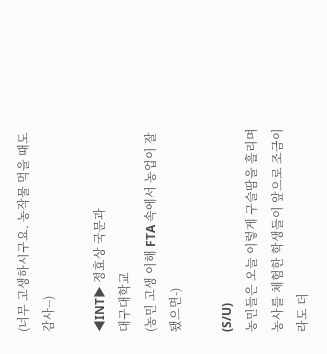(너무 고생하시구요. 농작물 먹을 때도 감사--)

◀INT▶ 정효상 국문과
대구대학교
(농민 고생 이해 FTA 속에서 농업이 잘됐으면-)

(S/U)
농민들은 오늘 이렇게 구슬땀을 흘리며
농사를 체험한 학생들이 앞으로 조금이라도 더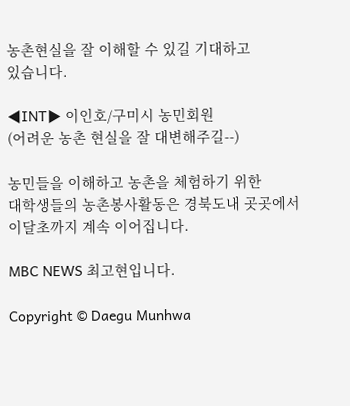농촌현실을 잘 이해할 수 있길 기대하고
있습니다.

◀INT▶ 이인호/구미시 농민회원
(어려운 농촌 현실을 잘 대변해주길--)

농민들을 이해하고 농촌을 체험하기 위한
대학생들의 농촌봉사활동은 경북도내 곳곳에서
이달초까지 계속 이어집니다.

MBC NEWS 최고현입니다.

Copyright © Daegu Munhwa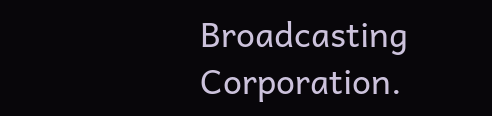Broadcasting Corporation.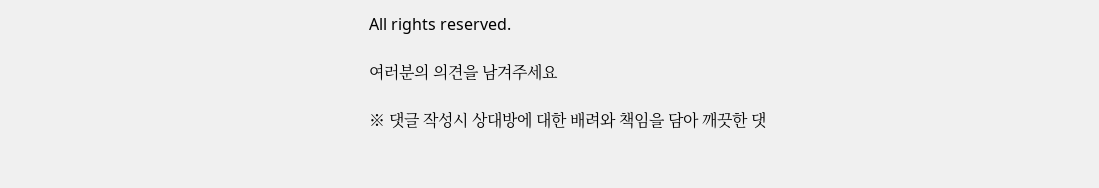All rights reserved.

여러분의 의견을 남겨주세요

※ 댓글 작성시 상대방에 대한 배려와 책임을 담아 깨끗한 댓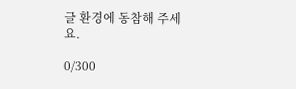글 환경에 동참해 주세요.

0/300